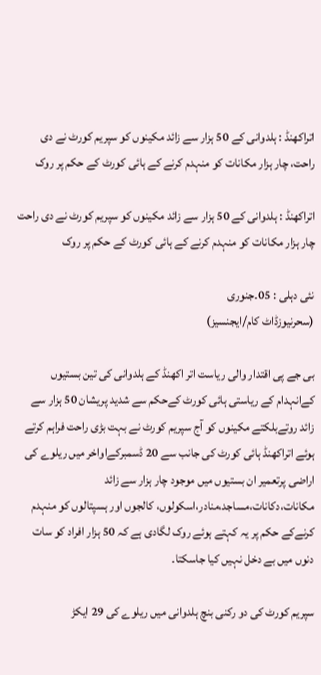اتراکھنڈ : ہلدوانی کے 50 ہزار سے زائد مکینوں کو سپریم کورٹ نے دی راحت، چار ہزار مکانات کو منہدم کرنے کے ہائی کورٹ کے حکم پر روک

اتراکھنڈ : ہلدوانی کے 50 ہزار سے زائد مکینوں کو سپریم کورٹ نے دی راحت
چار ہزار مکانات کو منہدم کرنے کے ہائی کورٹ کے حکم پر روک

نئی دہلی : 05۔جنوری
(سحرنیوزڈاٹ کام/ایجنسیز)

بی جے پی اقتدار والی ریاست اتر اکھنڈ کے ہلدوانی کی تین بستیوں کےانہدام کے ریاستی ہائی کورٹ کےحکم سے شدید پریشان 50 ہزار سے زائد روتےبلکتے مکینوں کو آج سپریم کورٹ نے بہت بڑی راحت فراہم کرتے ہوئے اتراکھنڈ ہائی کورٹ کی جانب سے 20 ڈسمبرکےاواخر میں ریلوے کی اراضی پرتعمیر ان بستیوں میں موجود چار ہزار سے زائد مکانات،دکانات،مساجد،منادر،اسکولوں، کالجوں اور ہسپتالوں کو منہدم کرنےکے حکم پر یہ کہتے ہوئے روک لگادی ہے کہ 50 ہزار افراد کو سات دنوں میں بے دخل نہیں کیا جاسکتا۔

سپریم کورٹ کی دو رکنی بنچ ہلدوانی میں ریلوے کی 29 ایکڑ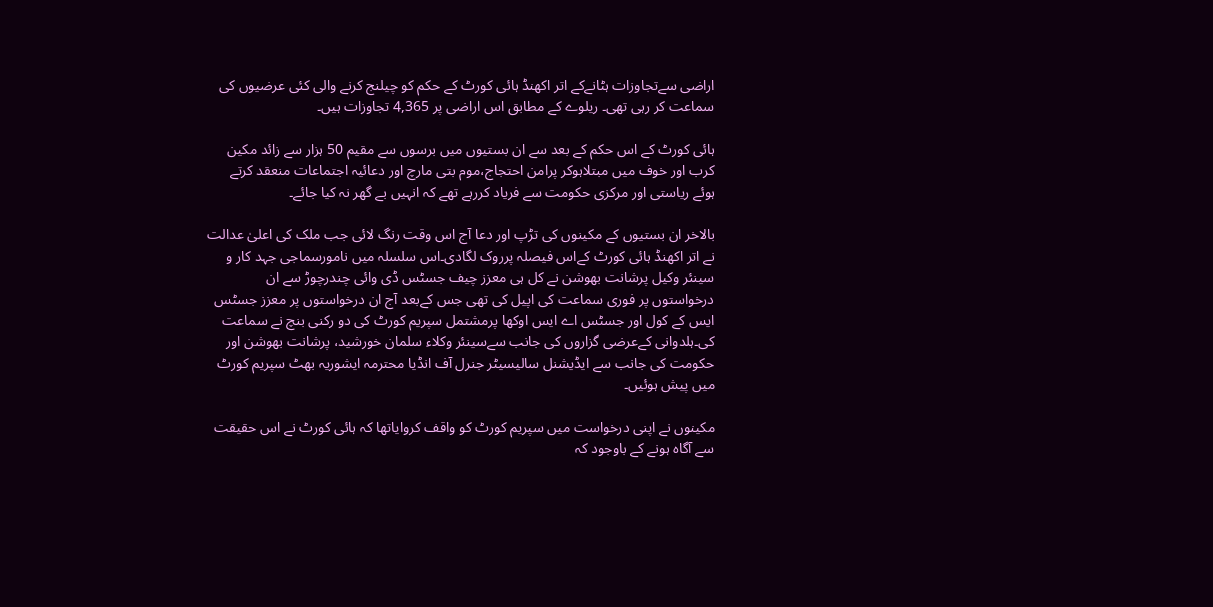اراضی سےتجاوزات ہٹانےکے اتر اکھنڈ ہائی کورٹ کے حکم کو چیلنج کرنے والی کئی عرضیوں کی سماعت کر رہی تھی۔ ریلوے کے مطابق اس اراضی پر 4,365 تجاوزات ہیں۔

ہائی کورٹ کے اس حکم کے بعد سے ان بستیوں میں برسوں سے مقیم 50 ہزار سے زائد مکین کرب اور خوف میں مبتلاہوکر پرامن احتجاج،موم بتی مارچ اور دعائیہ اجتماعات منعقد کرتے ہوئے ریاستی اور مرکزی حکومت سے فریاد کررہے تھے کہ انہیں بے گھر نہ کیا جائے۔

بالاخر ان بستیوں کے مکینوں کی تڑپ اور دعا آج اس وقت رنگ لائی جب ملک کی اعلیٰ عدالت نے اتر اکھنڈ ہائی کورٹ کےاس فیصلہ پرروک لگادی۔اس سلسلہ میں نامورسماجی جہد کار و سینئر وکیل پرشانت بھوشن نے کل ہی معزز چیف جسٹس ڈی وائی چندرچوڑ سے ان درخواستوں پر فوری سماعت کی اپیل کی تھی جس کےبعد آج ان درخواستوں پر معزز جسٹس ایس کے کول اور جسٹس اے ایس اوکھا پرمشتمل سپریم کورٹ کی دو رکنی بنچ نے سماعت کی۔ہلدوانی کےعرضی گزاروں کی جانب سےسینئر وکلاء سلمان خورشید، پرشانت بھوشن اور حکومت کی جانب سے ایڈیشنل سالیسیٹر جنرل آف انڈیا محترمہ ایشوریہ بھٹ سپریم کورٹ میں پیش ہوئیں۔

مکینوں نے اپنی درخواست میں سپریم کورٹ کو واقف کروایاتھا کہ ہائی کورٹ نے اس حقیقت سے آگاہ ہونے کے باوجود کہ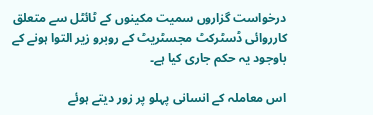درخواست گزاروں سمیت مکینوں کے ٹائٹل سے متعلق کارروائی ڈسٹرکٹ مجسٹریٹ کے روبرو زیر التوا ہونے کے باوجود یہ حکم جاری کیا ہے۔

اس معاملہ کے انسانی پہلو پر زور دیتے ہوئے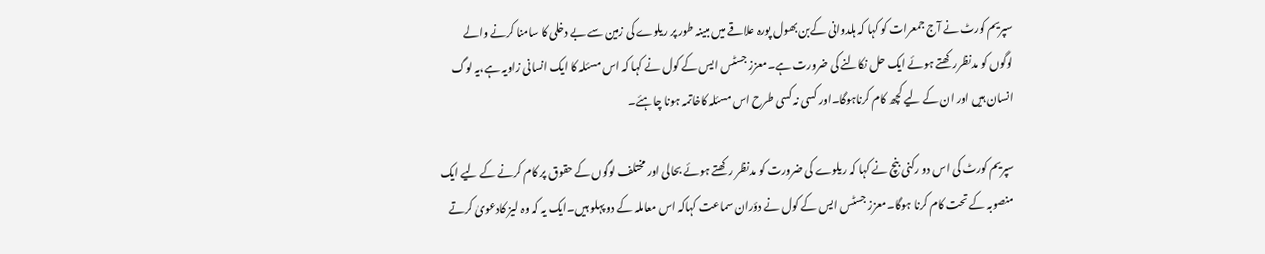سپریم کورٹ نے آج جمعرات کو کہا کہ ہلدوانی کےبن بھول پورہ علاقے میں مبینہ طور پر ریلوے کی زمین سے بے دخلی کا سامنا کرنے والے لوگوں کو مدنظررکھتے ہوئے ایک حل نکالنے کی ضرورت ہے۔معزز جسٹس ایس کے کول نے کہا کہ اس مسئلہ کا ایک انسانی زاویہ ہے،یہ لوگ انسان ہیں اور ان کے لیے کچھ کام کرناہوگا۔اور کسی نہ کسی طرح اس مسئلہ کاخاتمہ ہونا چاہئے۔

سپریم کورٹ کی اس دو رکنی بنچ نے کہا کہ ریلوے کی ضرورت کو مدنظر رکھتے ہوئے بحالی اور مختلف لوگوں کے حقوق پر کام کرنے کے لیے ایک منصوبہ کے تحت کام کرنا ہوگا۔معزز جسٹس ایس کے کول نے دؤران سماعت کہاکہ اس معاملہ کے دو پہلو ہیں۔ایک یہ کہ وہ لیز کادعویٰ کرتے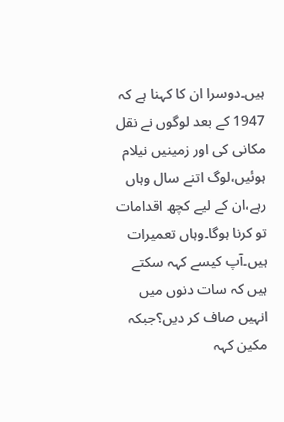ہیں۔دوسرا ان کا کہنا ہے کہ 1947 کے بعد لوگوں نے نقل مکانی کی اور زمینیں نیلام ہوئیں،لوگ اتنے سال وہاں رہے،ان کے لیے کچھ اقدامات تو کرنا ہوگا۔وہاں تعمیرات ہیں۔آپ کیسے کہہ سکتے ہیں کہ سات دنوں میں انہیں صاف کر دیں؟جبکہ مکین کہہ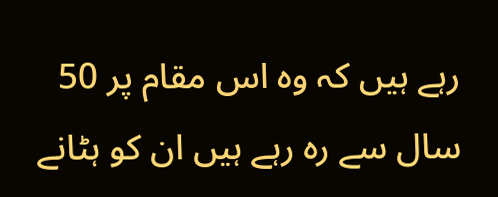رہے ہیں کہ وہ اس مقام پر 50 سال سے رہ رہے ہیں ان کو ہٹانے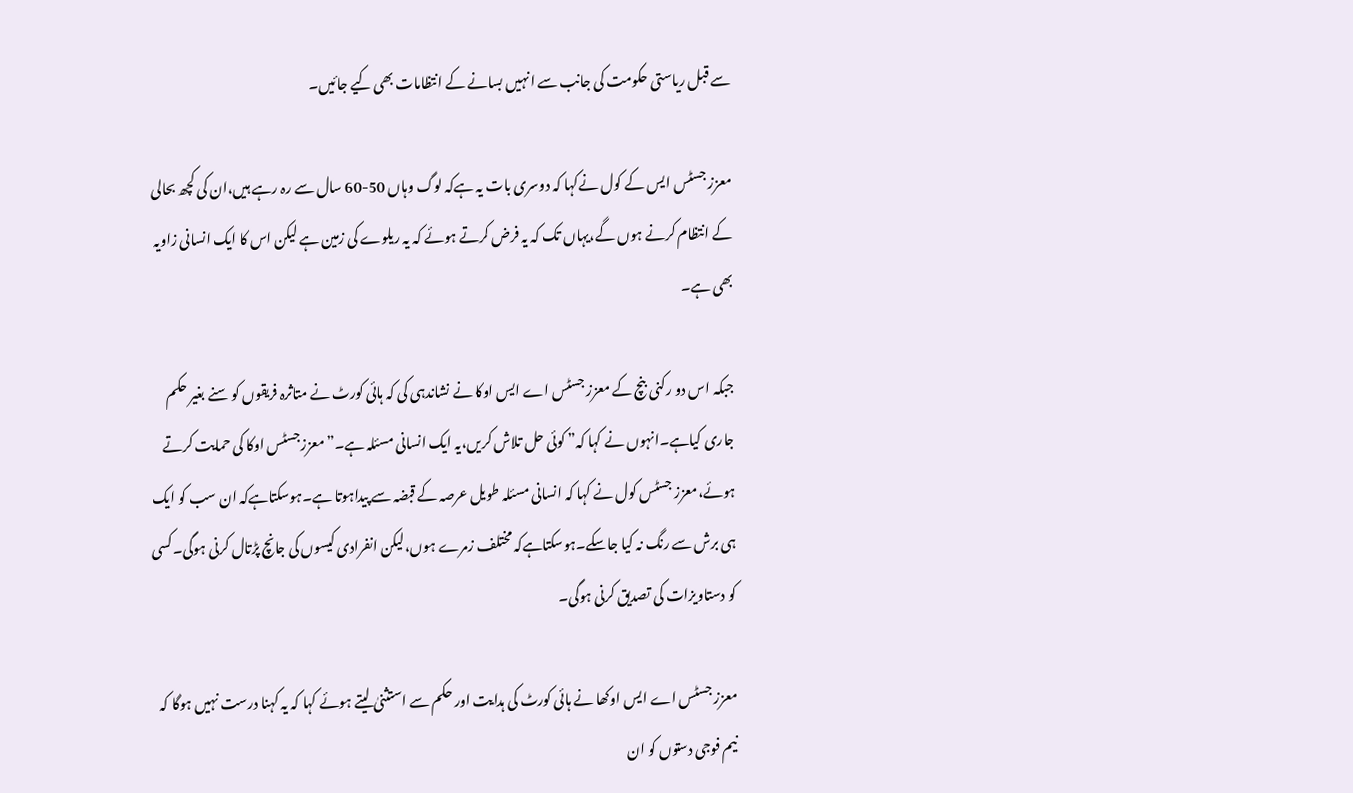سے قبل ریاستی حکومت کی جانب سے انہیں بسانے کے انتظامات بھی کیے جائیں۔

معزز جسٹس ایس کے کول نےکہا کہ دوسری بات یہ ہےکہ لوگ وہاں 50-60 سال سے رہ رہے ہیں،ان کی کچھ بحالی کے انتظام کرنے ہوں گے،یہاں تک کہ یہ فرض کرتے ہوئے کہ یہ ریلوے کی زمین ہے لیکن اس کا ایک انسانی زاویہ بھی ہے۔

جبکہ اس دو رکنی بنچ کے معزز جسٹس اے ایس اوکا نے نشاندہی کی کہ ہائی کورٹ نے متاثرہ فریقوں کو سنے بغیر حکم جاری کیاہے۔انہوں نے کہا کہ” کوئی حل تلاش کریں،یہ ایک انسانی مسئلہ ہے۔”معززجسٹس اوکا کی حمایت کرتے ہوئے،معزز جسٹس کول نے کہا کہ انسانی مسئلہ طویل عرصہ کے قبضہ سے پیداہوتا ہے۔ہوسکتاہےکہ ان سب کو ایک ہی برش سے رنگ نہ کیا جاسکے۔ہوسکتاہےکہ مختلف زمرے ہوں،لیکن انفرادی کیسوں کی جانچ پڑتال کرنی ہوگی۔کسی کو دستاویزات کی تصدیق کرنی ہوگی۔

معزز جسٹس اے ایس اوکھا نے ہائی کورٹ کی ہدایت اور حکم سے استثنیٰ لیتے ہوئے کہا کہ یہ کہنا درست نہیں ہوگا کہ نیم فوجی دستوں کو ان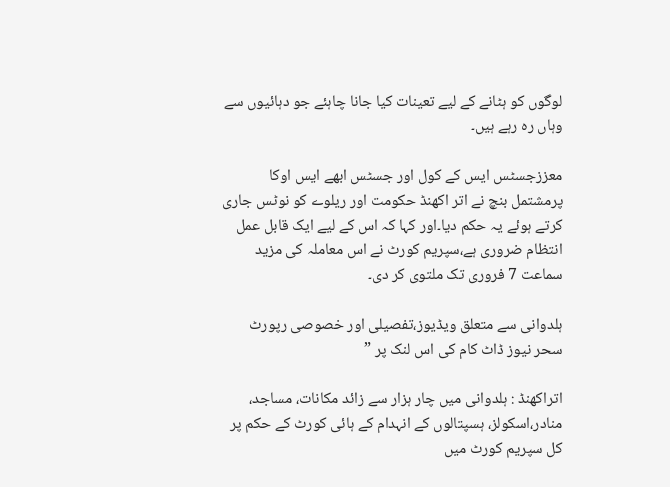لوگوں کو ہٹانے کے لیے تعینات کیا جانا چاہئے جو دہائیوں سے وہاں رہ رہے ہیں۔

معززجسٹس ایس کے کول اور جسٹس ابھے ایس اوکا پرمشتمل بنچ نے اتر اکھنڈ حکومت اور ریلوے کو نوٹس جاری کرتے ہوئے یہ حکم دیا۔اور کہا کہ اس کے لیے ایک قابل عمل انتظام ضروری ہے،سپریم کورٹ نے اس معاملہ کی مزید سماعت 7 فروری تک ملتوی کر دی۔

ہلدوانی سے متعلق ویڈیوز،تفصیلی اور خصوصی رپورٹ سحر نیوز ڈاٹ کام کی اس لنک پر ”

اتراکھنڈ : ہلدوانی میں چار ہزار سے زائد مکانات، مساجد، منادر،اسکولز، ہسپتالوں کے انہدام کے ہائی کورٹ کے حکم پر کل سپریم کورٹ میں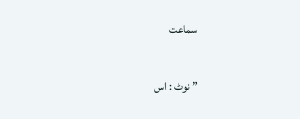سماعت

” نوٹ : اس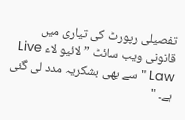تفصیلی رپورٹ کی تیاری میں قانونی ویب سائٹ ” لائیو لاء Live Law "سے بھی بشکریہ مدد لی گئی ہے۔ "